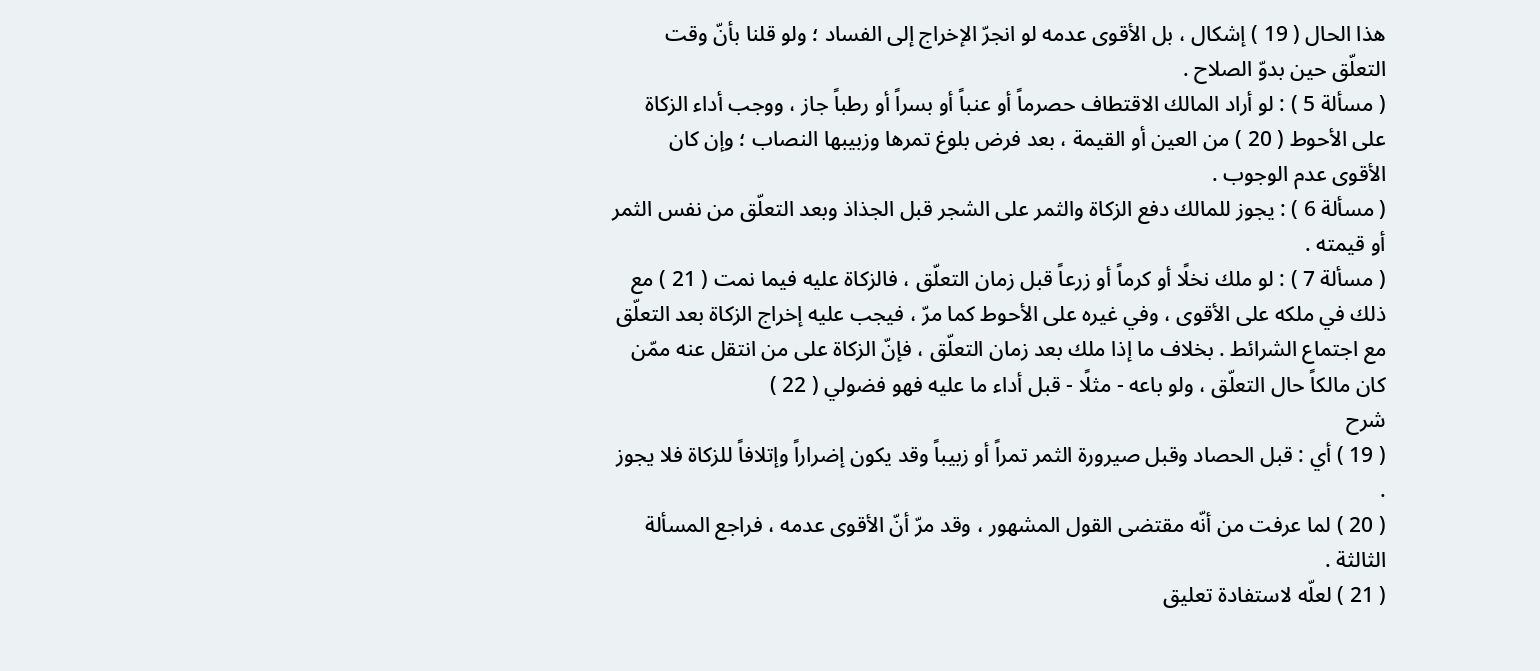هذا الحال ( 19 ) إشكال ، بل الأقوى عدمه لو انجرّ الإخراج إلى الفساد ؛ ولو قلنا بأنّ وقت التعلّق حين بدوّ الصلاح .
( مسألة 5 ) : لو أراد المالك الاقتطاف حصرماً أو عنباً أو بسراً أو رطباً جاز ، ووجب أداء الزكاة على الأحوط ( 20 ) من العين أو القيمة ، بعد فرض بلوغ تمرها وزبيبها النصاب ؛ وإن كان الأقوى عدم الوجوب .
( مسألة 6 ) : يجوز للمالك دفع الزكاة والثمر على الشجر قبل الجذاذ وبعد التعلّق من نفس الثمر أو قيمته .
( مسألة 7 ) : لو ملك نخلًا أو كرماً أو زرعاً قبل زمان التعلّق ، فالزكاة عليه فيما نمت ( 21 ) مع ذلك في ملكه على الأقوى ، وفي غيره على الأحوط كما مرّ ، فيجب عليه إخراج الزكاة بعد التعلّق مع اجتماع الشرائط . بخلاف ما إذا ملك بعد زمان التعلّق ، فإنّ الزكاة على من انتقل عنه ممّن كان مالكاً حال التعلّق ، ولو باعه - مثلًا - قبل أداء ما عليه فهو فضولي ( 22 )
شرح
( 19 ) أي : قبل الحصاد وقبل صيرورة الثمر تمراً أو زبيباً وقد يكون إضراراً وإتلافاً للزكاة فلا يجوز .
( 20 ) لما عرفت من أنّه مقتضى القول المشهور ، وقد مرّ أنّ الأقوى عدمه ، فراجع المسألة الثالثة .
( 21 ) لعلّه لاستفادة تعليق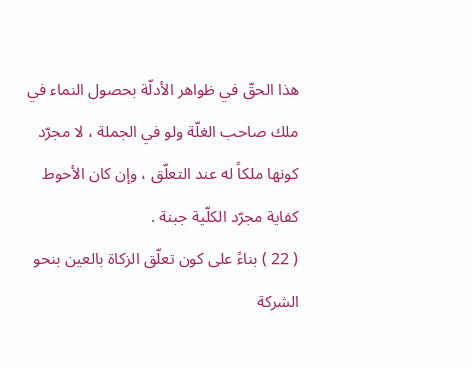هذا الحقّ في ظواهر الأدلّة بحصول النماء في ملك صاحب الغلّة ولو في الجملة ، لا مجرّد كونها ملكاً له عند التعلّق ، وإن كان الأحوط كفاية مجرّد الكلّية جبنة .
( 22 ) بناءً على كون تعلّق الزكاة بالعين بنحو الشركة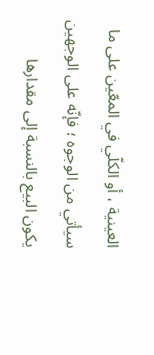العينية ، أو الكلّي في المعّين على ما سيأتي من الوجوه ؛ فإنّه على الوجهين يكون البيع بالنسبة إلى مقدارها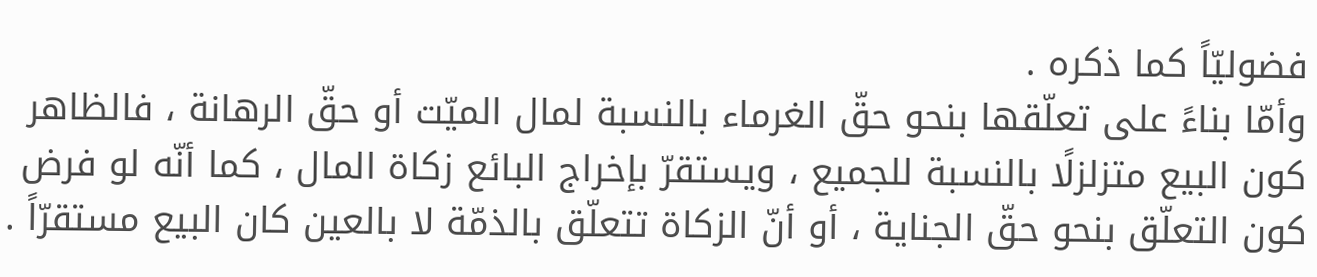فضوليّاً كما ذكره .
وأمّا بناءً على تعلّقها بنحو حقّ الغرماء بالنسبة لمال الميّت أو حقّ الرهانة ، فالظاهر كون البيع متزلزلًا بالنسبة للجميع ، ويستقرّ بإخراج البائع زكاة المال ، كما أنّه لو فرض كون التعلّق بنحو حقّ الجناية ، أو أنّ الزكاة تتعلّق بالذمّة لا بالعين كان البيع مستقرّاً .